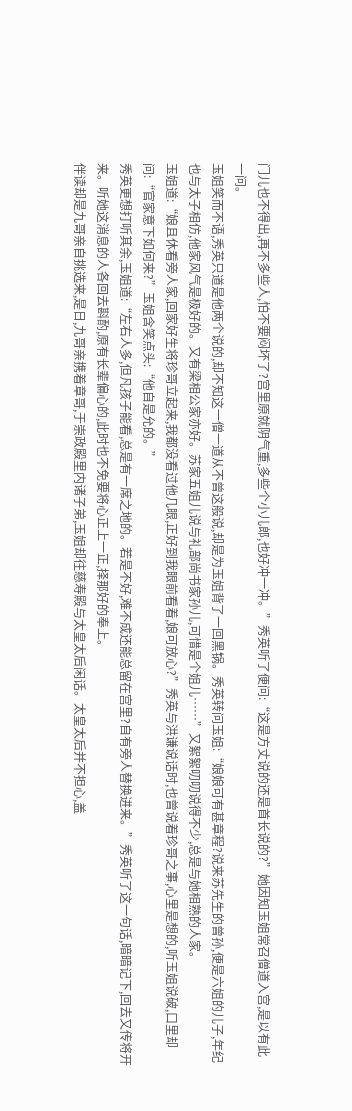门儿也不得出,再不多些人,怕不要闷坏了?宫里原就阴气重,多些个小儿郎,也好冲一冲。”秀英听了便问:“这是方丈说的还是首长说的?”她因知玉姐常召僧道入宫,是以有此一问。
玉姐笑而不语,秀英只道是他两个说的,却不知这一僧一道从不曾这般说,却是为玉姐背了一回黑锅。秀英转问玉姐:“娘娘可有甚章程?说来苏先生的曾孙,便是六姐的儿子,年纪也与太子相仿,他家风气是极好的。又有梁相公家亦好。苏家五姐儿说与礼部尚书家孙儿,可惜是个姐儿……”又絮絮叨叨说得不少,总是与她相熟的人家。
玉姐道:“娘且休看旁人家,回家好生将珍哥立起来,我都没看过他几眼,正好到我眼前看着,娘可放心?”秀英与洪谦说话时,也曾说着珍哥之事,心里是想的,听玉姐说破,口里却问:“官家意下如何来?”玉姐含笑点头:“他自是允的。”
秀英更想打听其余,玉姐道:“左右人多,但凡孩子能看,总是有一席之地的。若是不好,难不成还能总留在宫里?自有旁人替换进来。”秀英听了这一句话,暗暗记下,回去又传将开来。听她这消息的人各回去斟酌,原有长辈偏心的,此时也不免要将心正上一正,择那好的奉上。
伴读却是九哥亲自挑选来,是日,九哥亲携着章哥,于崇政殿里内诸子弟,玉姐却往慈寿殿与太皇太后闲话。太皇太后并不担心,盖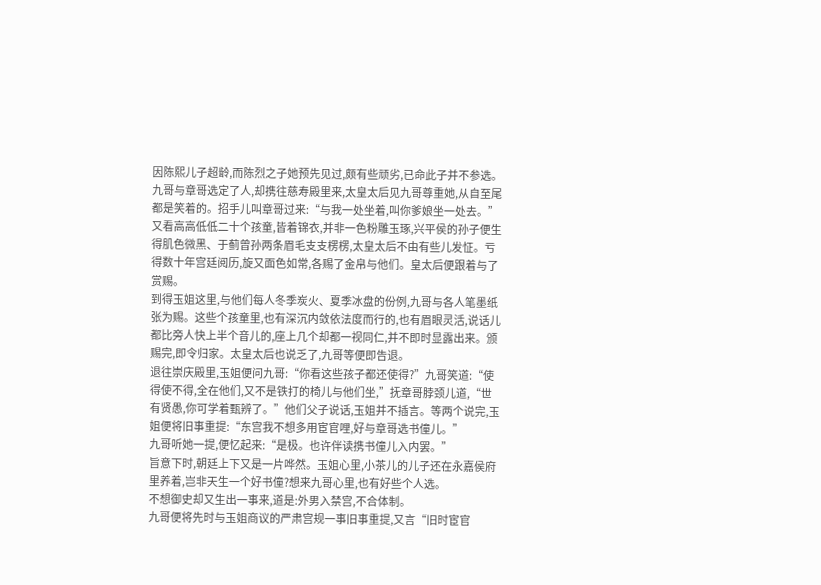因陈熙儿子超龄,而陈烈之子她预先见过,颇有些顽劣,已命此子并不参选。
九哥与章哥选定了人,却携往慈寿殿里来,太皇太后见九哥尊重她,从自至尾都是笑着的。招手儿叫章哥过来:“与我一处坐着,叫你爹娘坐一处去。”又看高高低低二十个孩童,皆着锦衣,并非一色粉雕玉琢,兴平侯的孙子便生得肌色微黑、于蓟曾孙两条眉毛支支楞楞,太皇太后不由有些儿发怔。亏得数十年宫廷阅历,旋又面色如常,各赐了金帛与他们。皇太后便跟着与了赏赐。
到得玉姐这里,与他们每人冬季炭火、夏季冰盘的份例,九哥与各人笔墨纸张为赐。这些个孩童里,也有深沉内敛依法度而行的,也有眉眼灵活,说话儿都比旁人快上半个音儿的,座上几个却都一视同仁,并不即时显露出来。颁赐完,即令归家。太皇太后也说乏了,九哥等便即告退。
退往崇庆殿里,玉姐便问九哥:“你看这些孩子都还使得?”九哥笑道:“使得使不得,全在他们,又不是铁打的椅儿与他们坐,”抚章哥脖颈儿道,“世有贤愚,你可学着甄辨了。”他们父子说话,玉姐并不插言。等两个说完,玉姐便将旧事重提:“东宫我不想多用宦官哩,好与章哥选书僮儿。”
九哥听她一提,便忆起来:“是极。也许伴读携书僮儿入内罢。”
旨意下时,朝廷上下又是一片哗然。玉姐心里,小茶儿的儿子还在永嘉侯府里养着,岂非天生一个好书僮?想来九哥心里,也有好些个人选。
不想御史却又生出一事来,道是:外男入禁宫,不合体制。
九哥便将先时与玉姐商议的严肃宫规一事旧事重提,又言“旧时宦官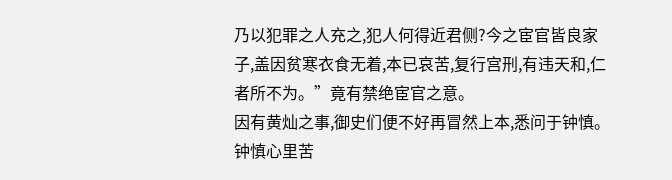乃以犯罪之人充之,犯人何得近君侧?今之宦官皆良家子,盖因贫寒衣食无着,本已哀苦,复行宫刑,有违天和,仁者所不为。”竟有禁绝宦官之意。
因有黄灿之事,御史们便不好再冒然上本,悉问于钟慎。钟慎心里苦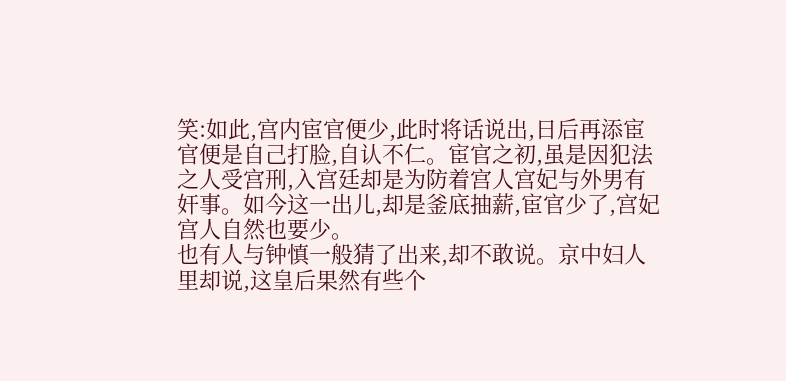笑:如此,宫内宦官便少,此时将话说出,日后再添宦官便是自己打脸,自认不仁。宦官之初,虽是因犯法之人受宫刑,入宫廷却是为防着宫人宫妃与外男有奸事。如今这一出儿,却是釜底抽薪,宦官少了,宫妃宫人自然也要少。
也有人与钟慎一般猜了出来,却不敢说。京中妇人里却说,这皇后果然有些个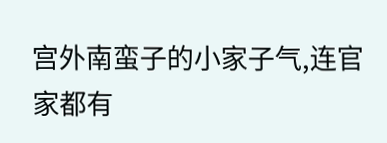宫外南蛮子的小家子气,连官家都有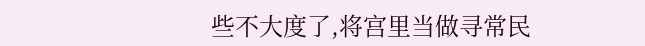些不大度了,将宫里当做寻常民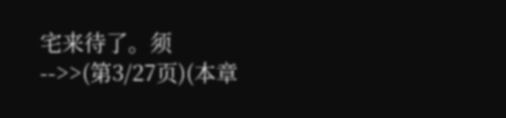宅来待了。须
-->>(第3/27页)(本章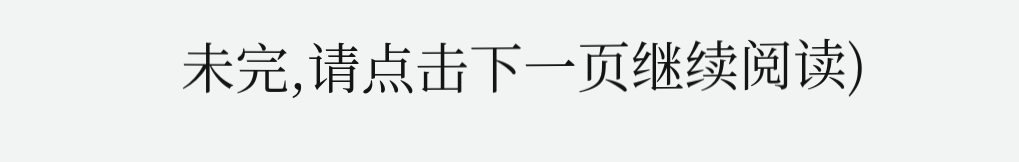未完,请点击下一页继续阅读)